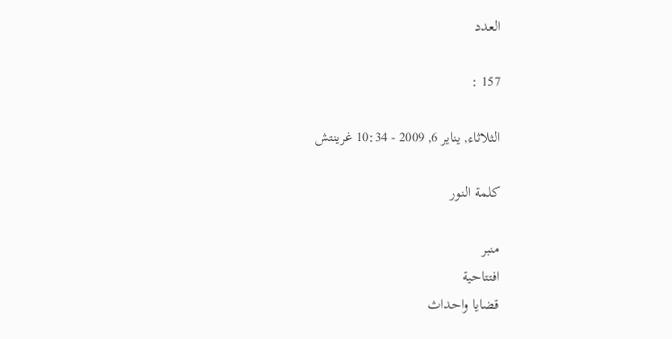العدد

157 :

الثلاثاء, يناير 6, 2009 - 10:34 غرينتش

كلمة النور

منبر
افتتاحية
قضايا واحداث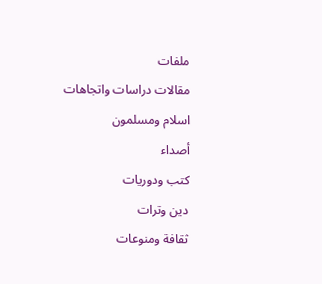ملفات
مقالات دراسات واتجاهات
اسلام ومسلمون
أصداء
كتب ودوريات
دين وترات
ثقافة ومنوعات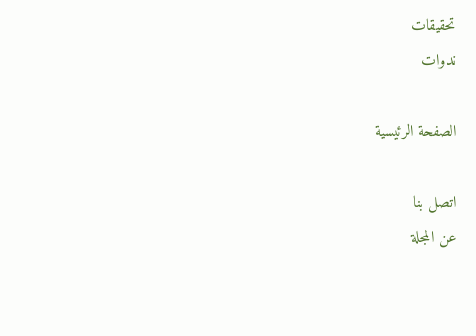تحقيقات
ندوات

الصفحة الرئيسية

اتصل بنا
عن المجلة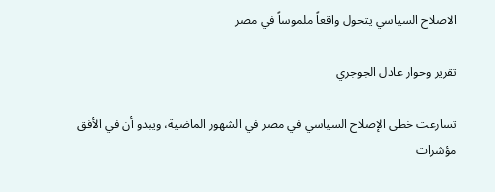الاصلاح السياسي يتحول واقعاً ملموساً في مصر

تقرير وحوار عادل الجوجري

تسارعت خطى الإصلاح السياسي في مصر في الشهور الماضية، ويبدو أن في الأفق مؤشرات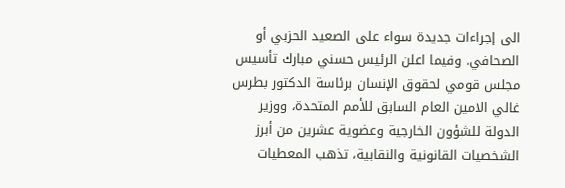الى إجراءات جديدة سواء على الصعيد الحزبي أو الصحافي. وفيما اعلن الرئيس حسني مبارك تأسيس مجلس قومي لحقوق الإنسان برئاسة الدكتور بطرس غالي الامين العام السابق للأمم المتحدة، ووزير الدولة للشؤون الخارجية وعضوية عشرين من أبرز الشخصيات القانونية والنقابية، تذهب المعطيات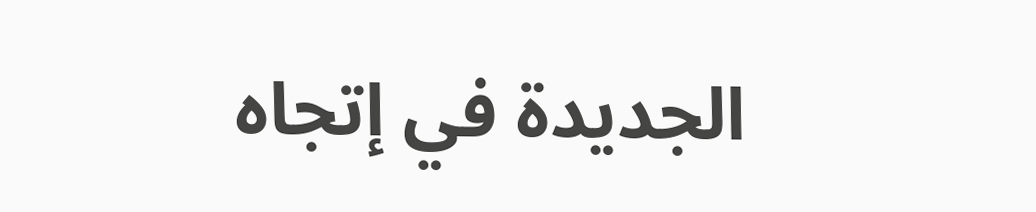الجديدة في إتجاه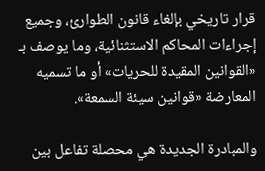قرار تاريخي بإلغاء قانون الطوارئ، وجميع إجراءات المحاكم الاستثنائية، وما يوصف بـ «القوانين المقيدة للحريات» أو ما تسميه المعارضة «قوانين سيئة السمعة».

والمبادرة الجديدة هي محصلة تفاعل بين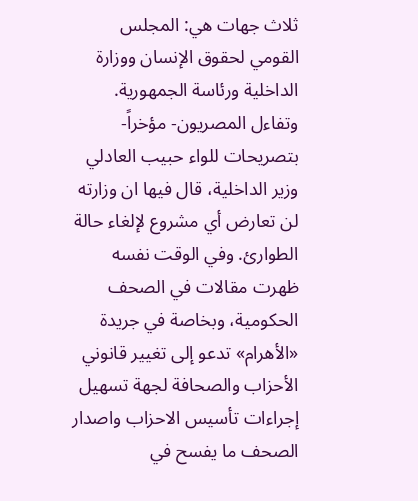ثلاث جهات هي: المجلس القومي لحقوق الإنسان ووزارة الداخلية ورئاسة الجمهورية. وتفاءل المصريون- مؤخراً- بتصريحات للواء حبيب العادلي وزير الداخلية، قال فيها ان وزارته لن تعارض أي مشروع لإلغاء حالة الطوارئ. وفي الوقت نفسه ظهرت مقالات في الصحف الحكومية، وبخاصة في جريدة «الأهرام» تدعو إلى تغيير قانوني الأحزاب والصحافة لجهة تسهيل إجراءات تأسيس الاحزاب واصدار الصحف ما يفسح في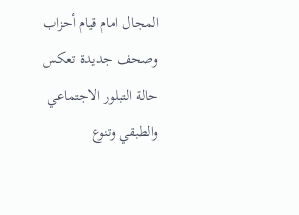المجال امام قيام أحزاب وصحف جديدة تعكس حالة التبلور الاجتماعي والطبقي وتنوع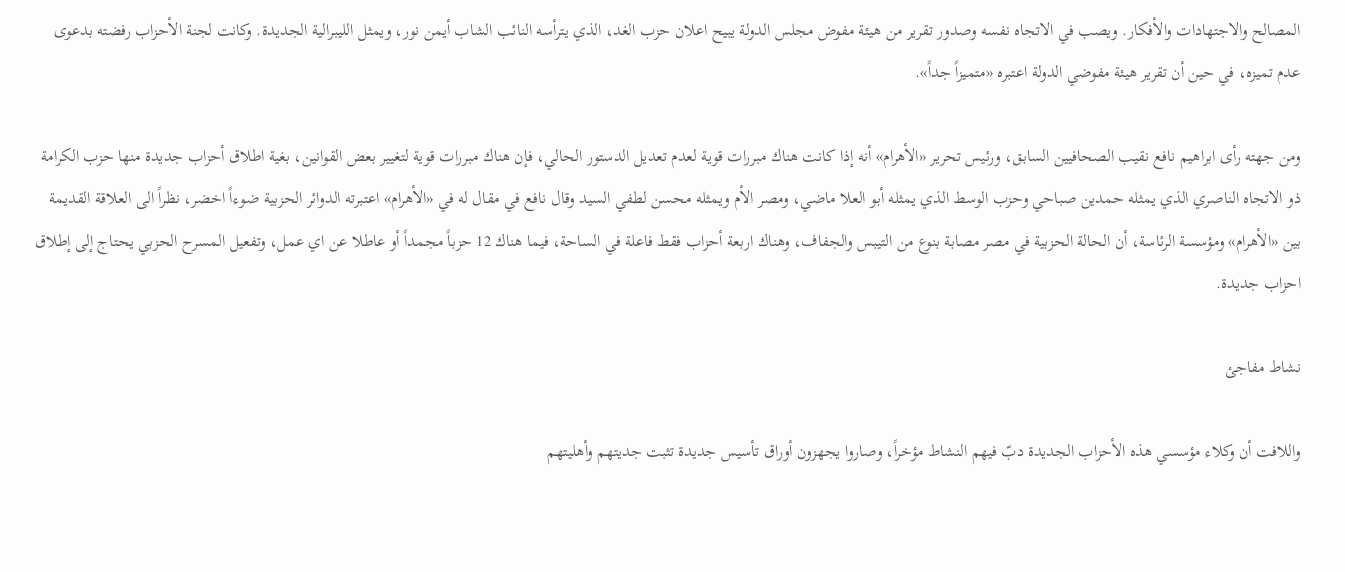المصالح والاجتهادات والأفكار. ويصب في الاتجاه نفسه وصدور تقرير من هيئة مفوض مجلس الدولة يبيح اعلان حزب الغد، الذي يترأسه النائب الشاب أيمن نور، ويمثل الليبرالية الجديدة. وكانت لجنة الأحزاب رفضته بدعوى عدم تميزه، في حين أن تقرير هيئة مفوضي الدولة اعتبره «متميزاً جداً».

ومن جهته رأى ابراهيم نافع نقيب الصحافيين السابق، ورئيس تحرير «الأهرام» أنه إذا كانت هناك مبررات قوية لعدم تعديل الدستور الحالي، فإن هناك مبررات قوية لتغيير بعض القوانين، بغية اطلاق أحزاب جديدة منها حزب الكرامة ذو الاتجاه الناصري الذي يمثله حمدين صباحي وحزب الوسط الذي يمثله أبو العلا ماضي، ومصر الأم ويمثله محسن لطفي السيد وقال نافع في مقال له في «الأهرام» اعتبرته الدوائر الحزبية ضوءاً اخضر، نظراً الى العلاقة القديمة بين «الأهرام» ومؤسسة الرئاسة، أن الحالة الحزبية في مصر مصابة بنوع من التيبس والجفاف، وهناك اربعة أحزاب فقط فاعلة في الساحة، فيما هناك 12 حزباً مجمداً أو عاطلا عن اي عمل، وتفعيل المسرح الحزبي يحتاج إلى إطلاق احزاب جديدة.

نشاط مفاجئ

واللافت أن وكلاء مؤسسي هذه الأحزاب الجديدة دبّ فيهم النشاط مؤخراً، وصاروا يجهزون أوراق تأسيس جديدة تثبت جديتهم وأهليتهم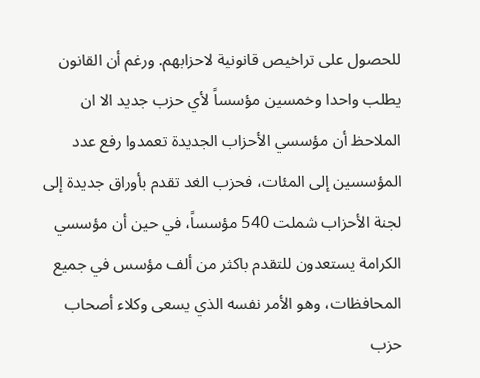للحصول على تراخيص قانونية لاحزابهم. ورغم أن القانون يطلب واحدا وخمسين مؤسساً لأي حزب جديد الا ان الملاحظ أن مؤسسي الأحزاب الجديدة تعمدوا رفع عدد المؤسسين إلى المئات، فحزب الغد تقدم بأوراق جديدة إلى لجنة الأحزاب شملت 540 مؤسساً، في حين أن مؤسسي الكرامة يستعدون للتقدم باكثر من ألف مؤسس في جميع المحافظات، وهو الأمر نفسه الذي يسعى وكلاء أصحاب حزب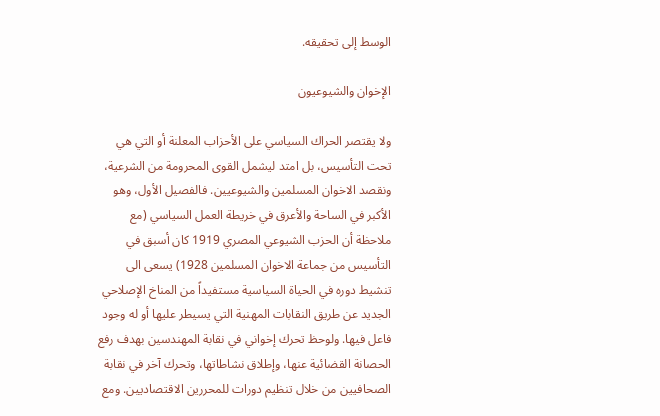الوسط إلى تحقيقه.

الإخوان والشيوعيون

ولا يقتصر الحراك السياسي على الأحزاب المعلنة أو التي هي تحت التأسيس، بل امتد ليشمل القوى المحرومة من الشرعية، ونقصد الاخوان المسلمين والشيوعيين. فالفصيل الأول، وهو الأكبر في الساحة والأعرق في خريطة العمل السياسي (مع ملاحظة أن الحزب الشيوعي المصري 1919 كان أسبق في التأسيس من جماعة الاخوان المسلمين 1928) يسعى الى تنشيط دوره في الحياة السياسية مستفيداً من المناخ الإصلاحي الجديد عن طريق النقابات المهنية التي يسيطر عليها أو له وجود فاعل فيها. ولوحظ تحرك إخواني في نقابة المهندسين بهدف رفع الحصانة القضائية عنها، وإطلاق نشاطاتها، وتحرك آخر في نقابة الصحافيين من خلال تنظيم دورات للمحررين الاقتصاديين. ومع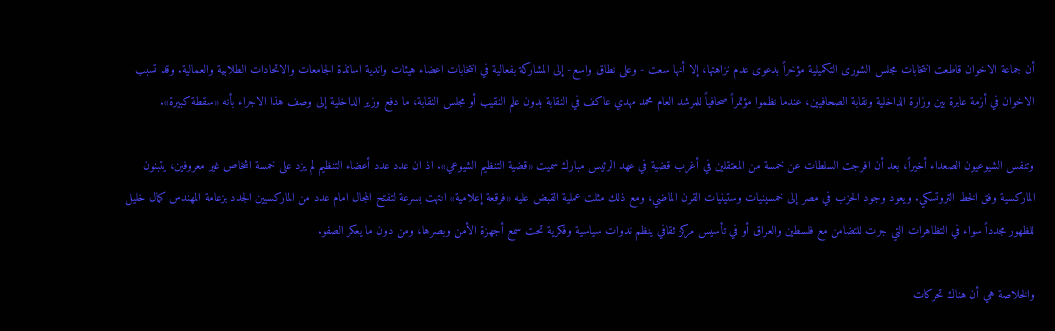أن جماعة الاخوان قاطعت انتخابات مجلس الشورى التكميلية مؤخراً بدعوى عدم نزاهتها، إلا أنها سعت - وعلى نطاق واسع- إلى المشاركة بفعالية في انتخابات اعضاء هيئات واندية اساتذة الجامعات والاتحادات الطلابية والعمالية. وقد تسبب الاخوان في أزمة عابرة بين وزارة الداخلية ونقابة الصحافيين، عندما نظموا مؤتمراً صحافياً للمرشد العام محمد مهدي عاكف في النقابة بدون علم النقيب أو مجلس النقابة، ما دفع وزير الداخلية إلى وصف هذا الاجراء بأنه «سقطة كبيرة».

وتنفس الشيوعيون الصعداء أخيراً، بعد أن افرجت السلطات عن خمسة من المعتقلين في أغرب قضية في عهد الرئيس مبارك سميت «قضية التنظيم الشيوعي». اذ ان عدد عدد أعضاء التنظيم لم يزد على خمسة اشخاص غير معروفين، يتبنون الماركسية وفق الخط التروتسكي. ويعود وجود الحزب في مصر إلى خمسينيات وستينيات القرن الماضي، ومع ذلك مثلت عملية القبض عليه «فرقعة إعلامية» انتهت بسرعة لتفتح المجال امام عدد من الماركسيين الجدد بزعامة المهندس كمال خليل للظهور مجدداً سواء في التظاهرات التي جرت للتضامن مع فلسطين والعراق أو في تأسيس مركز ثقافي ينظم ندوات سياسية وفكرية تحت سمع أجهزة الأمن وبصرها، ومن دون ما يعكر الصفو.

والخلاصة هي أن هناك تحركات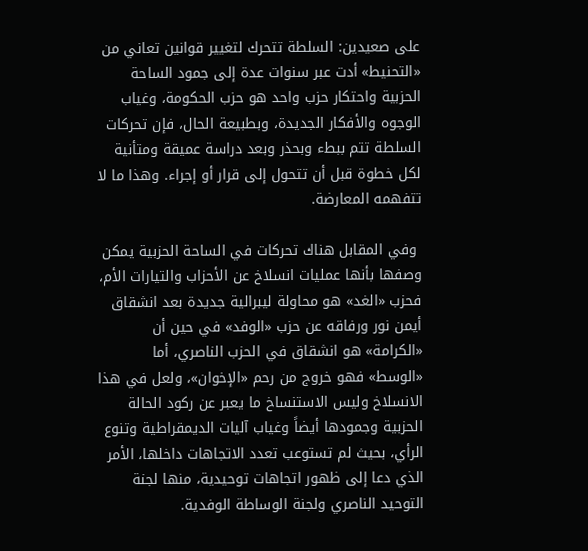على صعيدين: السلطة تتحرك لتغيير قوانين تعاني من «التحنيط» أدت عبر سنوات عدة إلى جمود الساحة الحزبية واحتكار حزب واحد هو حزب الحكومة، وغياب الوجوه والأفكار الجديدة، وبطبيعة الحال، فإن تحركات السلطة تتم ببطء وبحذر وبعد دراسة عميقة ومتأنية لكل خطوة قبل أن تتحول إلى قرار أو إجراء. وهذا ما لا تتفهمه المعارضة.

 وفي المقابل هناك تحركات في الساحة الحزبية يمكن وصفها بأنها عمليات انسلاخ عن الأحزاب والتيارات الأم، فحزب «الغد» هو محاولة ليبرالية جديدة بعد انشقاق أيمن نور ورفاقه عن حزب «الوفد» في حين أن «الكرامة» هو انشقاق في الحزب الناصري، أما «الوسط» فهو خروج من رحم «الإخوان»، ولعل في هذا الانسلاخ وليس الاستنساخ ما يعبر عن ركود الحالة الحزبية وجمودها أيضاً وغياب آليات الديمقراطية وتنوع الرأي، بحيث لم تستوعب تعدد الاتجاهات داخلها، الأمر الذي دعا إلى ظهور اتجاهات توحيدية، منها لجنة التوحيد الناصري ولجنة الوساطة الوفدية.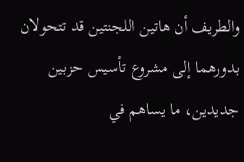والطريف أن هاتين اللجنتين قد تتحولان بدورهما إلى مشروع تأسيس حزبين جديدين، ما يساهم في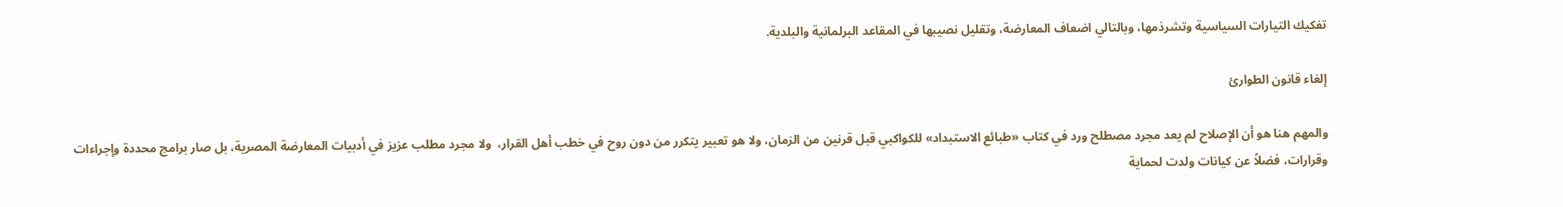تفكيك التيارات السياسية وتشرذمها، وبالتالي اضعاف المعارضة، وتقليل نصيبها في المقاعد البرلمانية والبلدية.

إلغاء قانون الطوارئ

والمهم هنا هو أن الإصلاح لم يعد مجرد مصطلح ورد في كتاب «طبائع الاستبداد» للكواكبي قبل قرنين من الزمان، ولا هو تعبير يتكرر من دون روح في خطب أهل القرار،  ولا مجرد مطلب عزيز في أدبيات المعارضة المصرية، بل صار برامج محددة وإجراءات وقرارات، فضلاً عن كيانات ولدت لحماية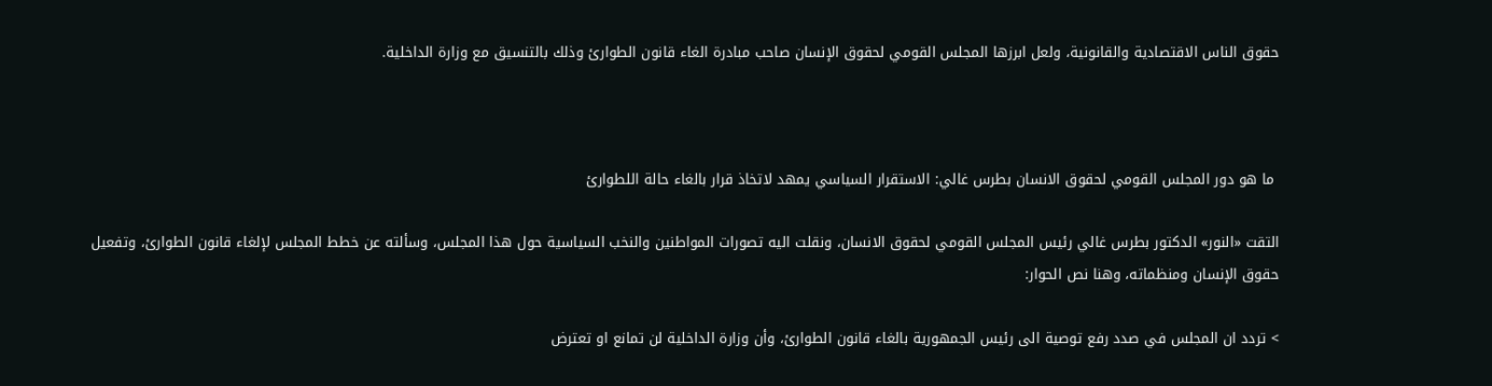حقوق الناس الاقتصادية والقانونية، ولعل ابرزها المجلس القومي لحقوق الإنسان صاحب مبادرة الغاء قانون الطوارئ وذلك بالتنسيق مع وزارة الداخلية.



 ما هو دور المجلس القومي لحقوق الانسان بطرس غالي: الاستقرار السياسي يمهد لاتخاذ قرار بالغاء حالة اللطوارئ

التقت «النور» الدكتور بطرس غالي رئيس المجلس القومي لحقوق الانسان، ونقلت اليه تصورات المواطنين والنخب السياسية حول هذا المجلس، وسألته عن خطط المجلس لإلغاء قانون الطوارئ، وتفعيل حقوق الإنسان ومنظماته، وهنا نص الحوار:

> تردد ان المجلس في صدد رفع توصية الى رئيس الجمهورية بالغاء قانون الطوارئ، وأن وزارة الداخلية لن تمانع او تعترض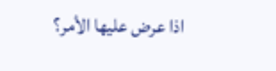اذا عرض عليها الأمر؟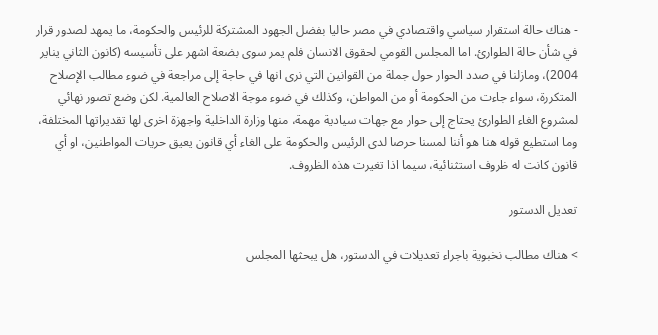- هناك حالة استقرار سياسي واقتصادي في مصر حاليا بفضل الجهود المشتركة للرئيس والحكومة، ما يمهد لصدور قرار في شأن حالة الطوارئ. اما المجلس القومي لحقوق الانسان فلم يمر سوى بضعة اشهر على تأسيسه (كانون الثاني يناير 2004)، ومازلنا في صدد الحوار حول جملة من القوانين التي نرى انها في حاجة إلى مراجعة في ضوء مطالب الإصلاح المتكررة، سواء جاءت من الحكومة أو من المواطن، وكذلك في ضوء موجة الاصلاح العالمية. لكن وضع تصور نهائي لمشروع الغاء الطوارئ يحتاج إلى حوار مع جهات سيادية مهمة، منها وزارة الداخلية واجهزة اخرى لها تقديراتها المختلفة، وما استطيع قوله هنا هو أننا لمسنا حرصا لدى الرئيس والحكومة على الغاء أي قانون يعيق حريات المواطنين، او أي قانون كانت له ظروف استثنائية، سيما اذا تغيرت هذه الظروف.

تعديل الدستور

> هناك مطالب نخبوية باجراء تعديلات في الدستور، هل يبحثها المجلس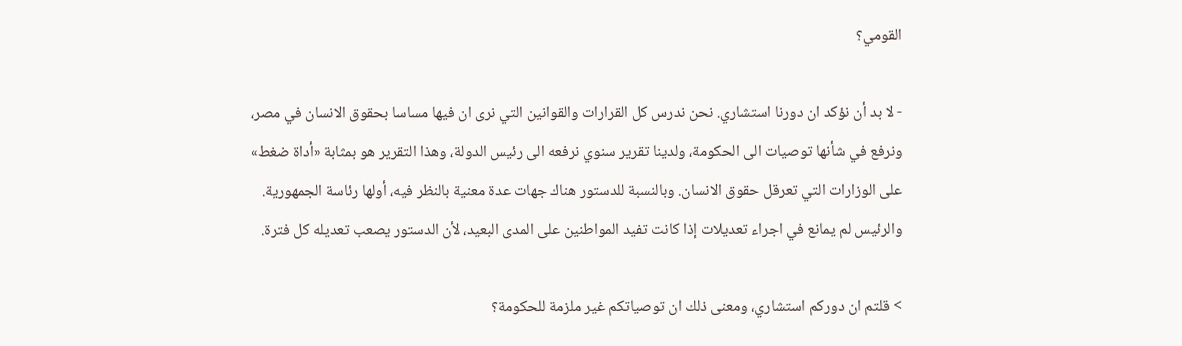القومي؟

- لا بد أن نؤكد ان دورنا استشاري. نحن ندرس كل القرارات والقوانين التي نرى ان فيها مساسا بحقوق الانسان في مصر، ونرفع في شأنها توصيات الى الحكومة، ولدينا تقرير سنوي نرفعه الى رئيس الدولة، وهذا التقرير هو بمثابة «أداة ضغط» على الوزارات التي تعرقل حقوق الانسان. وبالنسبة للدستور هناك جهات عدة معنية بالنظر فيه، أولها رئاسة الجمهورية. والرئيس لم يمانع في اجراء تعديلات إذا كانت تفيد المواطنين على المدى البعيد، لأن الدستور يصعب تعديله كل فترة.

> قلتم ان دوركم استشاري، ومعنى ذلك ان توصياتكم غير ملزمة للحكومة؟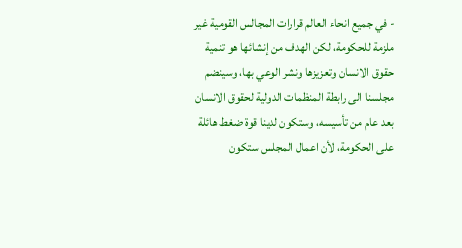- في جميع انحاء العالم قرارات المجالس القومية غير ملزمة للحكومة، لكن الهدف من إنشائها هو تنمية حقوق الانسان وتعزيزها ونشر الوعي بها، وسينضم مجلسنا الى رابطة المنظمات الدولية لحقوق الانسان بعد عام من تأسيسه، وستكون لدينا قوة ضغط هائلة على الحكومة، لأن اعمال المجلس ستكون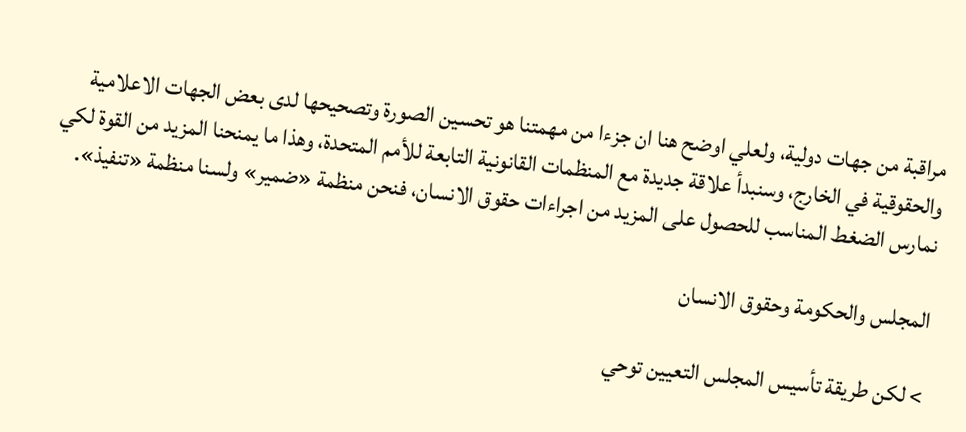مراقبة من جهات دولية، ولعلي اوضح هنا ان جزءا من مهمتنا هو تحسين الصورة وتصحيحها لدى بعض الجهات الاعلامية والحقوقية في الخارج، وسنبدأ علاقة جديدة مع المنظمات القانونية التابعة للأمم المتحدة، وهذا ما يمنحنا المزيد من القوة لكي نمارس الضغط المناسب للحصول على المزيد من اجراءات حقوق الانسان، فنحن منظمة «ضمير» ولسنا منظمة «تنفيذ».

المجلس والحكومة وحقوق الانسان

> لكن طريقة تأسيس المجلس التعيين توحي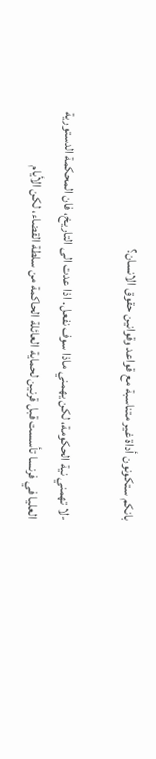بانكم ستكونون أداة غير متناسبة مع قواعد وقوانين حقوق الانسان؟

-لا تهمني نية الحكومة، لكن يهمني ماذا سوف نفعل. اذا عدت الى التاريخ، فان المحكمة الدستورية العليا في فرنسا تأسست قبل قرنين لحماية العائلة الحاكمة من سلطة القضاء، لكن الأيام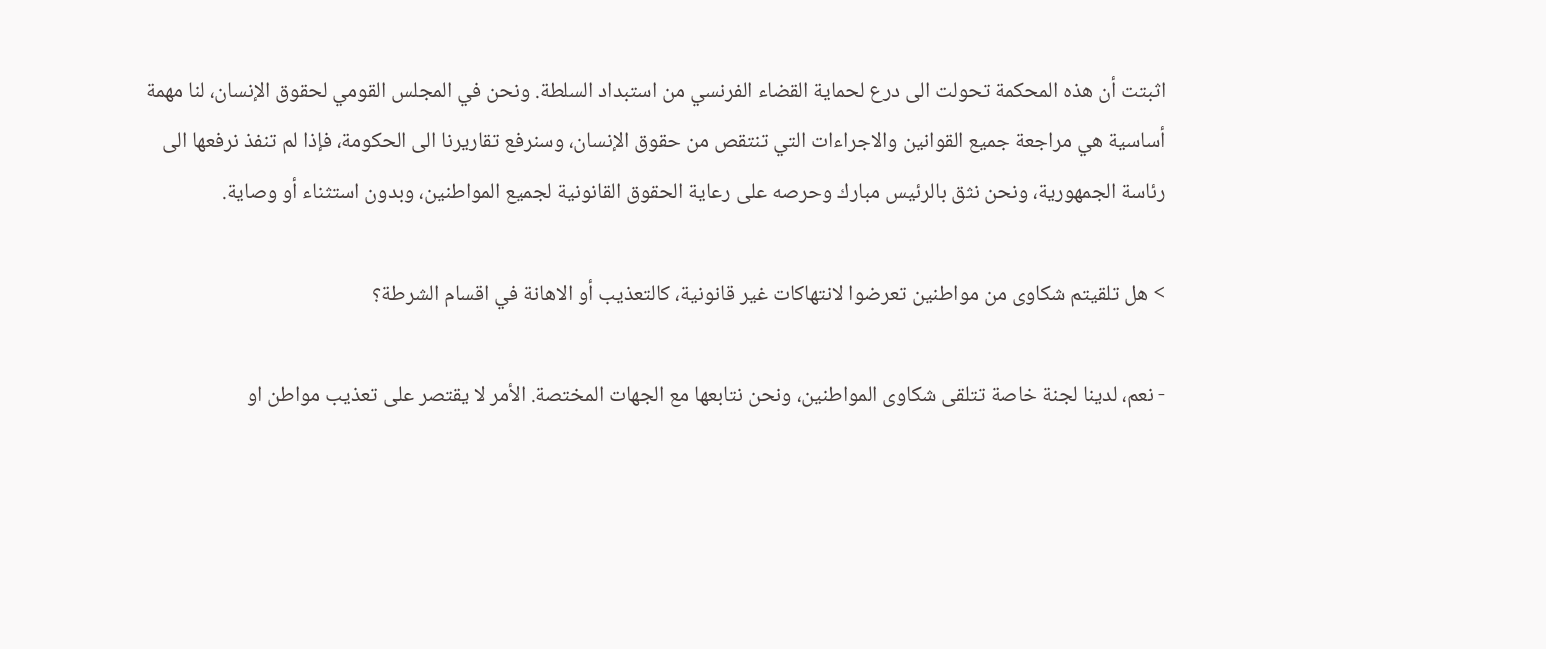اثبتت أن هذه المحكمة تحولت الى درع لحماية القضاء الفرنسي من استبداد السلطة. ونحن في المجلس القومي لحقوق الإنسان، لنا مهمة أساسية هي مراجعة جميع القوانين والاجراءات التي تنتقص من حقوق الإنسان، وسنرفع تقاريرنا الى الحكومة، فإذا لم تنفذ نرفعها الى رئاسة الجمهورية، ونحن نثق بالرئيس مبارك وحرصه على رعاية الحقوق القانونية لجميع المواطنين، وبدون استثناء أو وصاية.

> هل تلقيتم شكاوى من مواطنين تعرضوا لانتهاكات غير قانونية، كالتعذيب أو الاهانة في اقسام الشرطة؟

- نعم، لدينا لجنة خاصة تتلقى شكاوى المواطنين، ونحن نتابعها مع الجهات المختصة. الأمر لا يقتصر على تعذيب مواطن او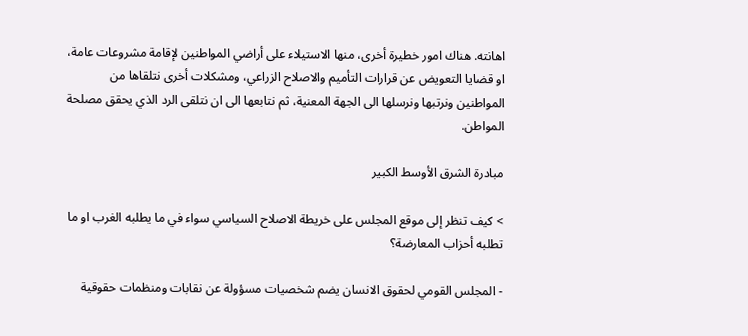اهانته. هناك امور خطيرة أخرى، منها الاستيلاء على أراضي المواطنين لإقامة مشروعات عامة، او قضايا التعويض عن قرارات التأميم والاصلاح الزراعي، ومشكلات أخرى نتلقاها من المواطنين ونرتبها ونرسلها الى الجهة المعنية، ثم نتابعها الى ان نتلقى الرد الذي يحقق مصلحة المواطن.

مبادرة الشرق الأوسط الكبير

> كيف تنظر إلى موقع المجلس على خريطة الاصلاح السياسي سواء في ما يطلبه الغرب او ما تطلبه أحزاب المعارضة؟

- المجلس القومي لحقوق الانسان يضم شخصيات مسؤولة عن نقابات ومنظمات حقوقية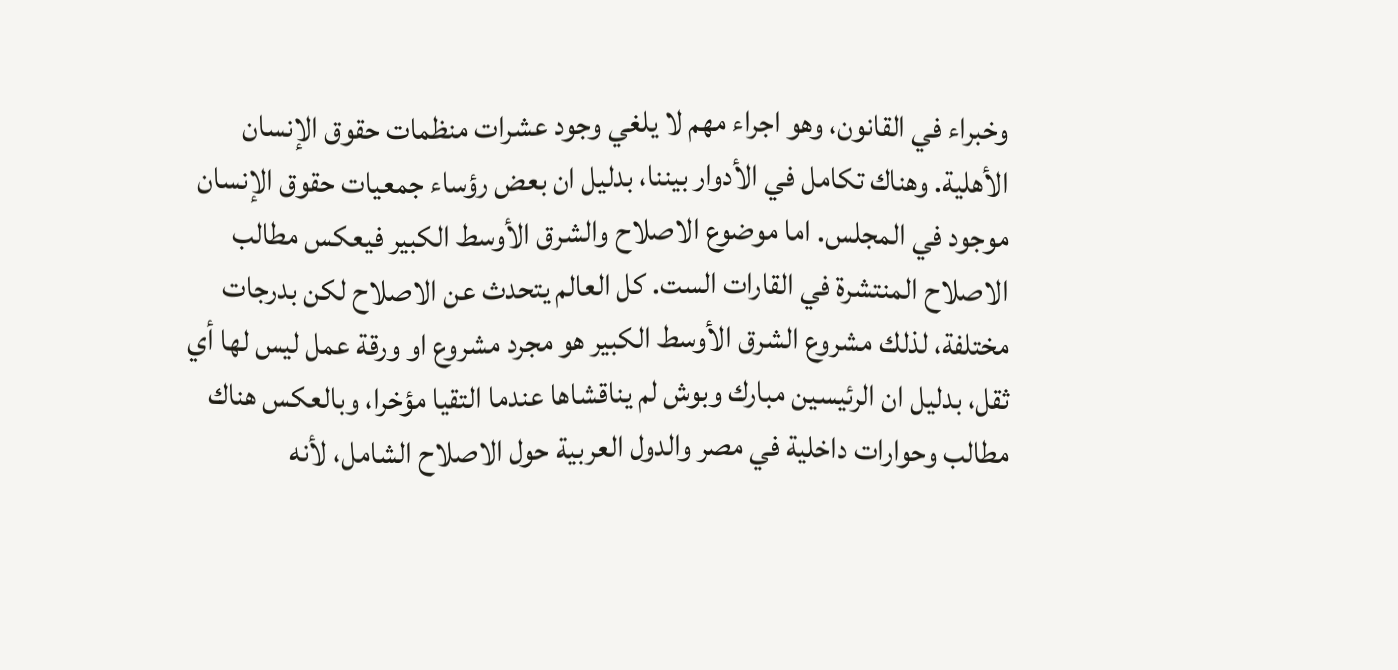وخبراء في القانون، وهو اجراء مهم لا يلغي وجود عشرات منظمات حقوق الإنسان الأهلية. وهناك تكامل في الأدوار بيننا، بدليل ان بعض رؤساء جمعيات حقوق الإنسان موجود في المجلس. اما موضوع الاصلاح والشرق الأوسط الكبير فيعكس مطالب الاصلاح المنتشرة في القارات الست. كل العالم يتحدث عن الاصلاح لكن بدرجات مختلفة، لذلك مشروع الشرق الأوسط الكبير هو مجرد مشروع او ورقة عمل ليس لها أي ثقل، بدليل ان الرئيسين مبارك وبوش لم يناقشاها عندما التقيا مؤخرا، وبالعكس هناك مطالب وحوارات داخلية في مصر والدول العربية حول الاصلاح الشامل، لأنه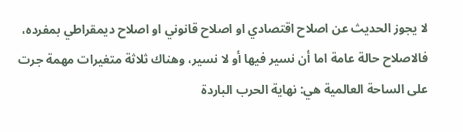لا يجوز الحديث عن اصلاح اقتصادي او اصلاح قانوني او اصلاح ديمقراطي بمفرده، فالاصلاح حالة عامة اما أن نسير فيها أو لا نسير، وهناك ثلاثة متغيرات مهمة جرت على الساحة العالمية هي: نهاية الحرب الباردة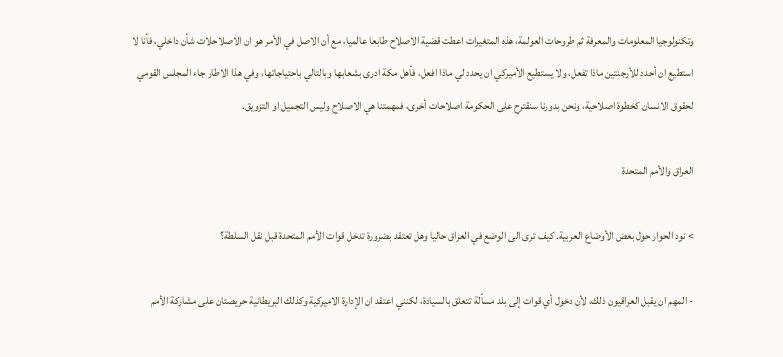وتكنولوجيا المعلومات والمعرفة ثم طروحات العولمة، هذه المتغيرات اعطت قضية الاصلاح طابعا عالميا، مع أن الاصل في الأمر هو ان الاصلاحلات شأن داخلي، فأنا لا استطيع ان أحدد للأرجنتين ماذا تفعل، ولا يستطيع الأميركي ان يحدد لي ماذا افعل، فأهل مكة ادرى بشعابها وبالتالي باحتياجاتها، وفي هذا الاطار جاء المجلس القومي لحقوق الانسان كخطوة اصلاحية، ونحن بدورنا سنقترح على الحكومة اصلاحات أخرى، فمهمتنا هي الاصلاح وليس التجميل او التزويق.

العراق والأمم المتحدة

> نود الحوار حول بعض الأوضاع العربية. كيف ترى الى الوضع في العراق حاليا وهل تعتقد بضرورة تدخل قوات الأمم المتحدة قبل نقل السلطة؟

- المهم ان يقبل العراقيون ذلك، لأن دخول أي قوات إلى بلد مسألة تتعلق بالسيادة، لكنني اعتقد ان الإدارة الاميركية وكذلك البريطانية حريصتان على مشاركة الأمم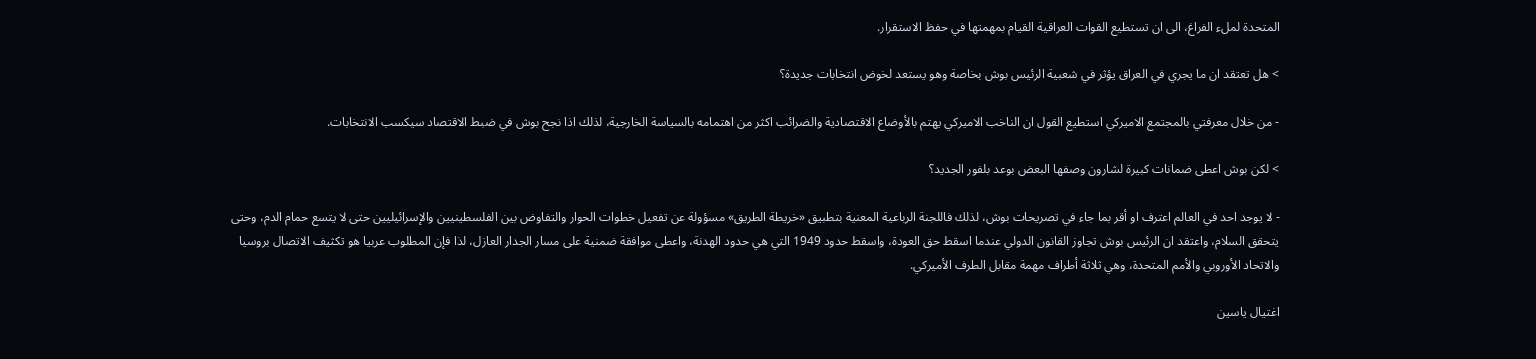المتحدة لملء الفراغ، الى ان تستطيع القوات العراقية القيام بمهمتها في حفظ الاستقرار.

> هل تعتقد ان ما يجري في العراق يؤثر في شعبية الرئيس بوش بخاصة وهو يستعد لخوض انتخابات جديدة؟

- من خلال معرفتي بالمجتمع الاميركي استطيع القول ان الناخب الاميركي يهتم بالأوضاع الاقتصادية والضرائب اكثر من اهتمامه بالسياسة الخارجية، لذلك اذا نجح بوش في ضبط الاقتصاد سيكسب الانتخابات.

> لكن بوش اعطى ضمانات كبيرة لشارون وصفها البعض بوعد بلفور الجديد؟

- لا يوجد احد في العالم اعترف او أقر بما جاء في تصريحات بوش، لذلك فاللجنة الرباعية المعنية بتطبيق «خريطة الطريق» مسؤولة عن تفعيل خطوات الحوار والتفاوض بين الفلسطينيين والإسرائيليين حتى لا يتسع حمام الدم، وحتى يتحقق السلام، واعتقد ان الرئيس بوش تجاوز القانون الدولي عندما اسقط حق العودة، واسقط حدود 1949 التي هي حدود الهدنة، واعطى موافقة ضمنية على مسار الجدار العازل، لذا فإن المطلوب عربيا هو تكثيف الاتصال بروسيا والاتحاد الأوروبي والأمم المتحدة، وهي ثلاثة أطراف مهمة مقابل الطرف الأميركي.

اغتيال ياسين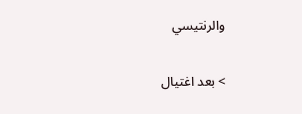والرنتيسي

> بعد اغتيال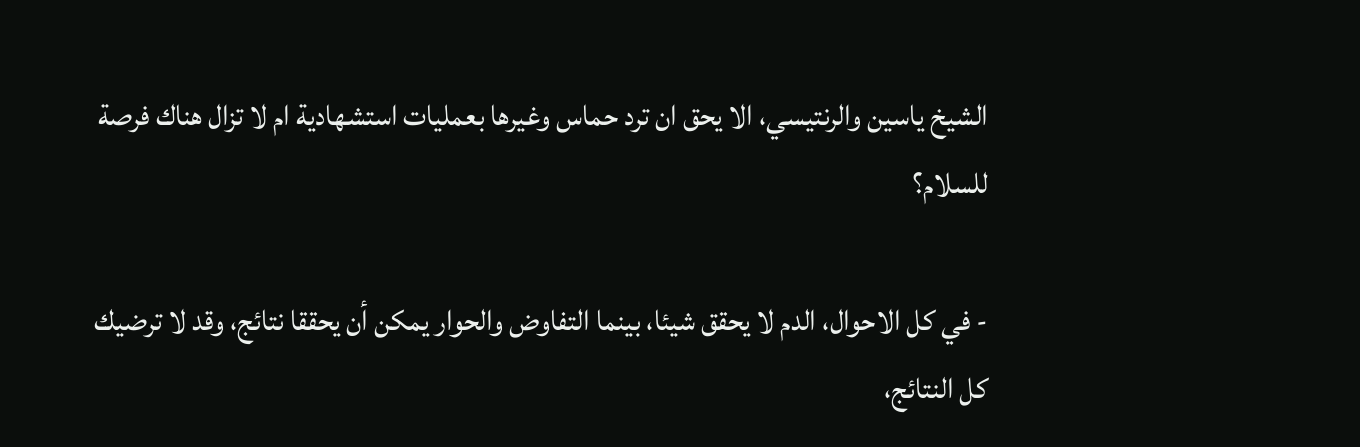الشيخ ياسين والرنتيسي، الا يحق ان ترد حماس وغيرها بعمليات استشهادية ام لا تزال هناك فرصة للسلام؟

- في كل الاحوال، الدم لا يحقق شيئا، بينما التفاوض والحوار يمكن أن يحققا نتائج، وقد لا ترضيك كل النتائج،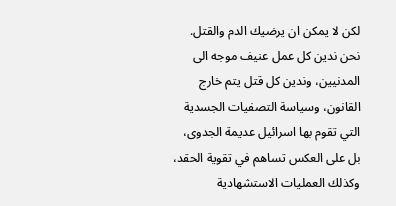لكن لا يمكن ان يرضيك الدم والقتل. نحن ندين كل عمل عنيف موجه الى المدنيين، وندين كل قتل يتم خارج القانون، وسياسة التصفيات الجسدية التي تقوم بها اسرائيل عديمة الجدوى، بل على العكس تساهم في تقوية الحقد، وكذلك العمليات الاستشهادية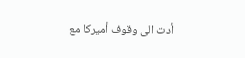أدت الى وقوف أميركا مع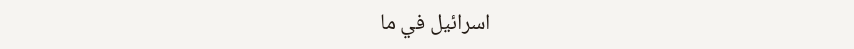اسرائيل في ما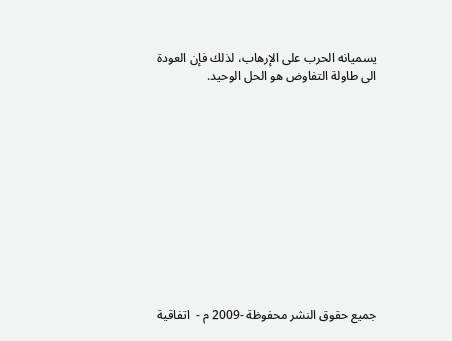يسميانه الحرب على الإرهاب، لذلك فإن العودة الى طاولة التفاوض هو الحل الوحيد.












جميع حقوق النشر محفوظة -2009 م -  اتفاقية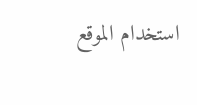استخدام الموقع